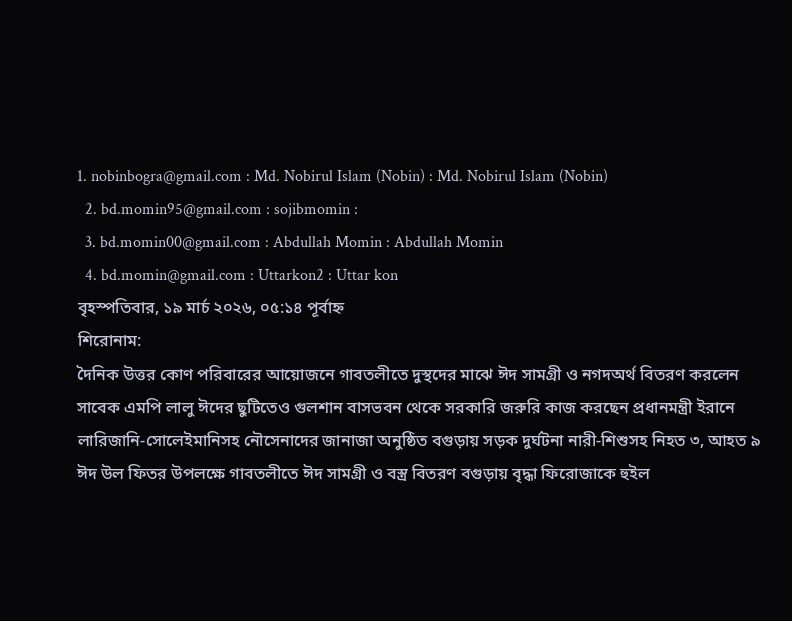1. nobinbogra@gmail.com : Md. Nobirul Islam (Nobin) : Md. Nobirul Islam (Nobin)
  2. bd.momin95@gmail.com : sojibmomin :
  3. bd.momin00@gmail.com : Abdullah Momin : Abdullah Momin
  4. bd.momin@gmail.com : Uttarkon2 : Uttar kon
বৃহস্পতিবার, ১৯ মার্চ ২০২৬, ০৫:১৪ পূর্বাহ্ন
শিরোনাম:
দৈনিক উত্তর কোণ পরিবারের আয়োজনে গাবতলীতে দুস্থদের মাঝে ঈদ সামগ্রী ও নগদঅর্থ বিতরণ করলেন সাবেক এমপি লালু ঈদের ছুটিতেও গুলশান বাসভবন থেকে সরকারি জরুরি কাজ করছেন প্রধানমন্ত্রী ইরানে লারিজানি-সোলেইমানিসহ নৌসেনাদের জানাজা অনুষ্ঠিত বগুড়ায় সড়ক দুর্ঘটনা নারী-শিশুসহ নিহত ৩, আহত ৯ ঈদ উল ফিতর উপলক্ষে গাবতলীতে ঈদ সামগ্রী ও বস্ত্র বিতরণ বগুড়ায় বৃদ্ধা ফিরোজাকে হুইল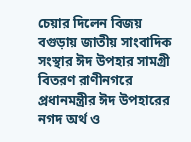চেয়ার দিলেন বিজয় বগুড়ায় জাতীয় সাংবাদিক সংস্থার ঈদ উপহার সামগ্রী বিতরণ রাণীনগরে প্রধানমন্ত্রীর ঈদ উপহারের নগদ অর্থ ও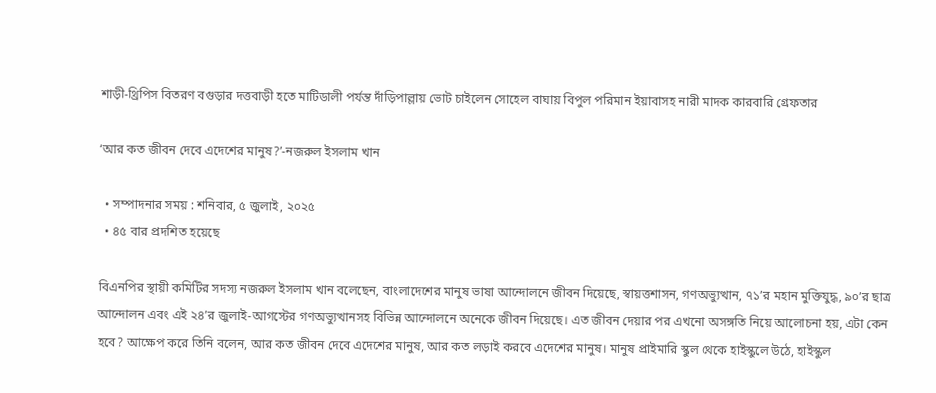শাড়ী-থ্রিপিস বিতরণ বগুড়ার দত্তবাড়ী হতে মাটিডালী পর্যন্ত দাঁড়িপাল্লায় ভোট চাইলেন সোহেল বাঘায় বিপুল পরিমান ইয়াবাসহ নারী মাদক কারবারি গ্রেফতার

‘আর কত জীবন দেবে এদেশের মানুষ?’-নজরুল ইসলাম খান

  • সম্পাদনার সময় : শনিবার, ৫ জুলাই, ২০২৫
  • ৪৫ বার প্রদশিত হয়েছে

বিএনপির স্থায়ী কমিটির সদস্য নজরুল ইসলাম খান বলেছেন, বাংলাদেশের মানুষ ভাষা আন্দোলনে জীবন দিয়েছে, স্বায়ত্তশাসন, গণঅভ্যুত্থান, ৭১’র মহান মুক্তিযুদ্ধ, ৯০’র ছাত্র আন্দোলন এবং এই ২৪’র জুলাই-আগস্টের গণঅভ্যুত্থানসহ বিভিন্ন আন্দোলনে অনেকে জীবন দিয়েছে। এত জীবন দেয়ার পর এখনো অসঙ্গতি নিয়ে আলোচনা হয়, এটা কেন হবে? আক্ষেপ করে তিনি বলেন, আর কত জীবন দেবে এদেশের মানুষ, আর কত লড়াই করবে এদেশের মানুষ। মানুষ প্রাইমারি স্কুল থেকে হাইস্কুলে উঠে, হাইস্কুল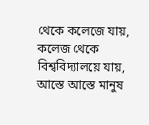থেকে কলেজে যায়, কলেজ থেকে বিশ্ববিদ্যালয়ে যায়, আস্তে আস্তে মানুষ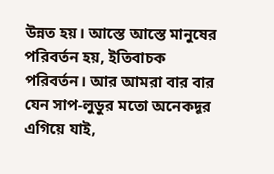উন্নত হয়। আস্তে আস্তে মানুষের পরিবর্তন হয়, ইতিবাচক পরিবর্তন। আর আমরা বার বার যেন সাপ-লুডুর মতো অনেকদূর এগিয়ে যাই,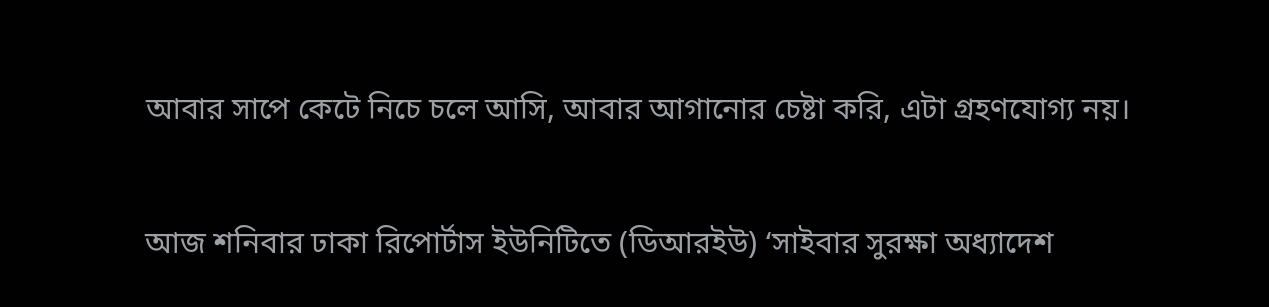আবার সাপে কেটে নিচে চলে আসি, আবার আগানোর চেষ্টা করি, এটা গ্রহণযোগ্য নয়।

আজ শনিবার ঢাকা রিপোর্টাস ইউনিটিতে (ডিআরইউ) ‘সাইবার সুরক্ষা অধ্যাদেশ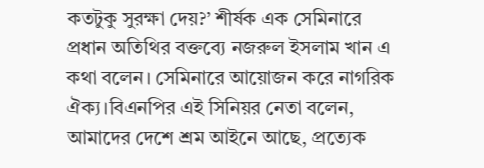কতটুকু সুরক্ষা দেয়?’ শীর্ষক এক সেমিনারে প্রধান অতিথির বক্তব্যে নজরুল ইসলাম খান এ কথা বলেন। সেমিনারে আয়োজন করে নাগরিক ঐক্য।বিএনপির এই সিনিয়র নেতা বলেন, আমাদের দেশে শ্রম আইনে আছে, প্রত্যেক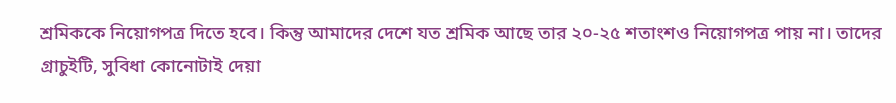শ্রমিককে নিয়োগপত্র দিতে হবে। কিন্তু আমাদের দেশে যত শ্রমিক আছে তার ২০-২৫ শতাংশও নিয়োগপত্র পায় না। তাদের গ্রাচুইটি, সুবিধা কোনোটাই দেয়া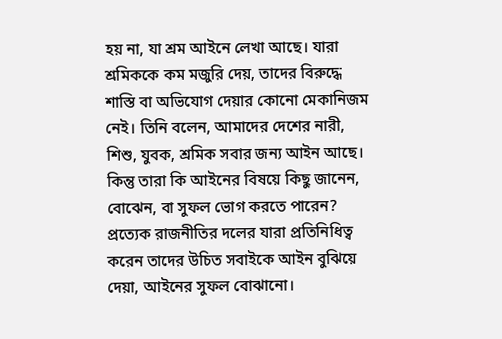হয় না, যা শ্রম আইনে লেখা আছে। যারা শ্রমিককে কম মজুরি দেয়, তাদের বিরুদ্ধে শাস্তি বা অভিযোগ দেয়ার কোনো মেকানিজম নেই। তিনি বলেন, আমাদের দেশের নারী, শিশু, যুবক, শ্রমিক সবার জন্য আইন আছে। কিন্তু তারা কি আইনের বিষয়ে কিছু জানেন, বোঝেন, বা সুফল ভোগ করতে পারেন? প্রত্যেক রাজনীতির দলের যারা প্রতিনিধিত্ব করেন তাদের উচিত সবাইকে আইন বুঝিয়ে দেয়া, আইনের সুফল বোঝানো।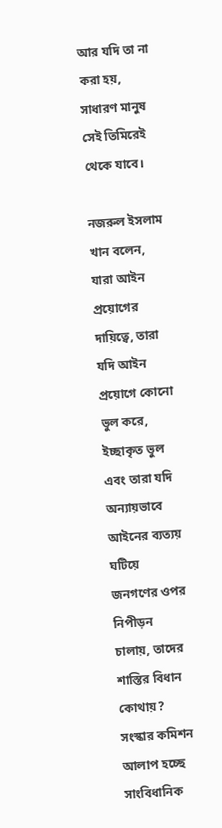আর যদি তা না করা হয়, সাধারণ মানুষ সেই তিমিরেই থেকে যাবে।

নজরুল ইসলাম খান বলেন, যারা আইন প্রয়োগের দায়িত্বে, তারা যদি আইন প্রয়োগে কোনো ভুল করে, ইচ্ছাকৃত ভুল এবং তারা যদি অন্যায়ভাবে আইনের ব্যত্যয় ঘটিয়ে জনগণের ওপর নিপীড়ন চালায়, তাদের শাস্তির বিধান কোথায়? সংস্কার কমিশন আলাপ হচ্ছে সাংবিধানিক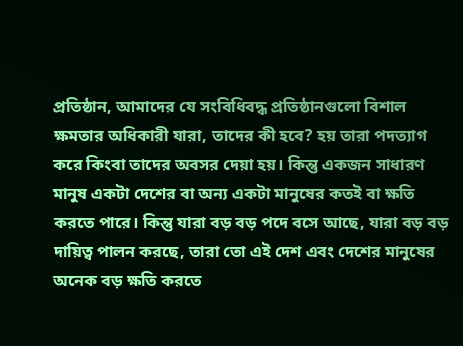প্রতিষ্ঠান, আমাদের যে সংবিধিবদ্ধ প্রতিষ্ঠানগুলো বিশাল ক্ষমতার অধিকারী যারা, তাদের কী হবে? হয় তারা পদত্যাগ করে কিংবা তাদের অবসর দেয়া হয়। কিন্তু একজন সাধারণ মানুষ একটা দেশের বা অন্য একটা মানুষের কতই বা ক্ষতি করতে পারে। কিন্তু যারা বড় বড় পদে বসে আছে, যারা বড় বড় দায়িত্ব পালন করছে, তারা তো এই দেশ এবং দেশের মানুষের অনেক বড় ক্ষতি করতে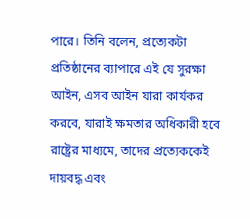পারে। তিনি বলেন, প্রত্যেকটা প্রতিষ্ঠানের ব্যাপারে এই যে সুরক্ষা আইন, এসব আইন যারা কার্যকর করবে, যারাই ক্ষমতার অধিকারী হবে রাষ্ট্রের মাধ্যমে, তাদের প্রত্যেককেই দায়বদ্ধ এবং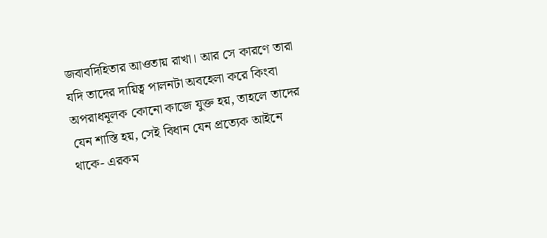জবাবদিহিতার আওতায় রাখা। আর সে কারণে তারা যদি তাদের দায়িত্ব পালনটা অবহেলা করে কিংবা অপরাধমূলক কোনো কাজে যুক্ত হয়, তাহলে তাদের যেন শাস্তি হয়, সেই বিধান যেন প্রত্যেক আইনে থাকে- এরকম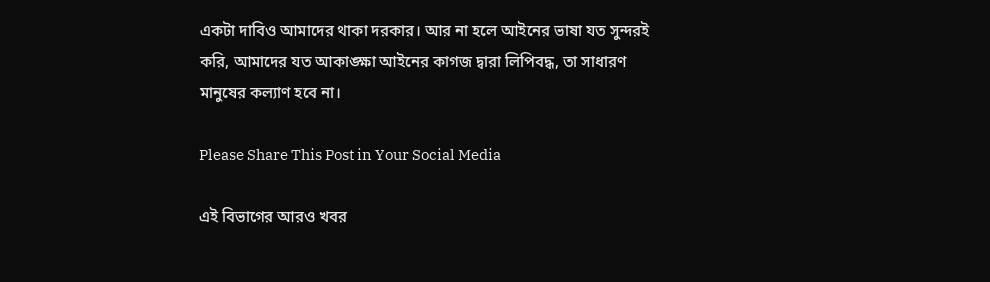একটা দাবিও আমাদের থাকা দরকার। আর না হলে আইনের ভাষা যত সুন্দরই করি, আমাদের যত আকাঙ্ক্ষা আইনের কাগজ দ্বারা লিপিবদ্ধ, তা সাধারণ মানুষের কল্যাণ হবে না।

Please Share This Post in Your Social Media

এই বিভাগের আরও খবর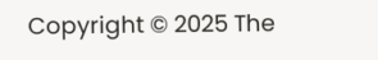Copyright © 2025 The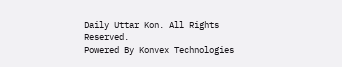Daily Uttar Kon. All Rights Reserved.
Powered By Konvex Technologies